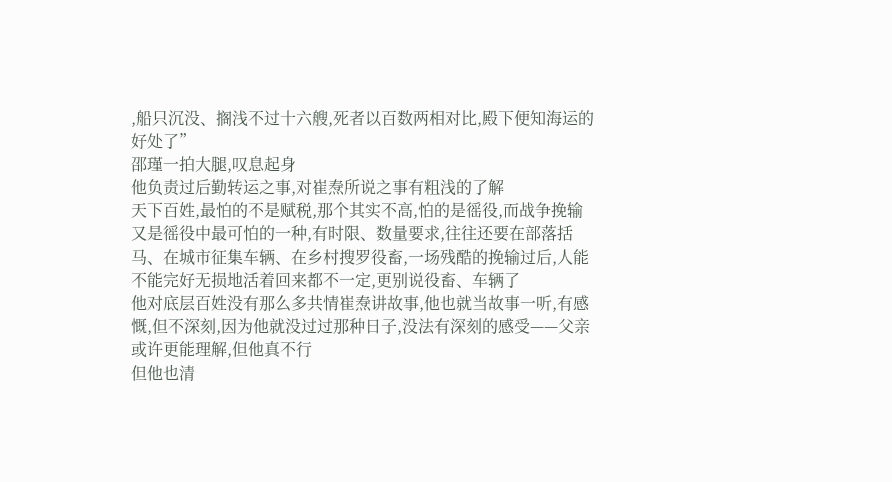,船只沉没、搁浅不过十六艘,死者以百数两相对比,殿下便知海运的好处了”
邵瑾一拍大腿,叹息起身
他负责过后勤转运之事,对崔焘所说之事有粗浅的了解
天下百姓,最怕的不是赋税,那个其实不高,怕的是徭役,而战争挽输又是徭役中最可怕的一种,有时限、数量要求,往往还要在部落括马、在城市征集车辆、在乡村搜罗役畜,一场残酷的挽输过后,人能不能完好无损地活着回来都不一定,更别说役畜、车辆了
他对底层百姓没有那么多共情崔焘讲故事,他也就当故事一听,有感慨,但不深刻,因为他就没过过那种日子,没法有深刻的感受——父亲或许更能理解,但他真不行
但他也清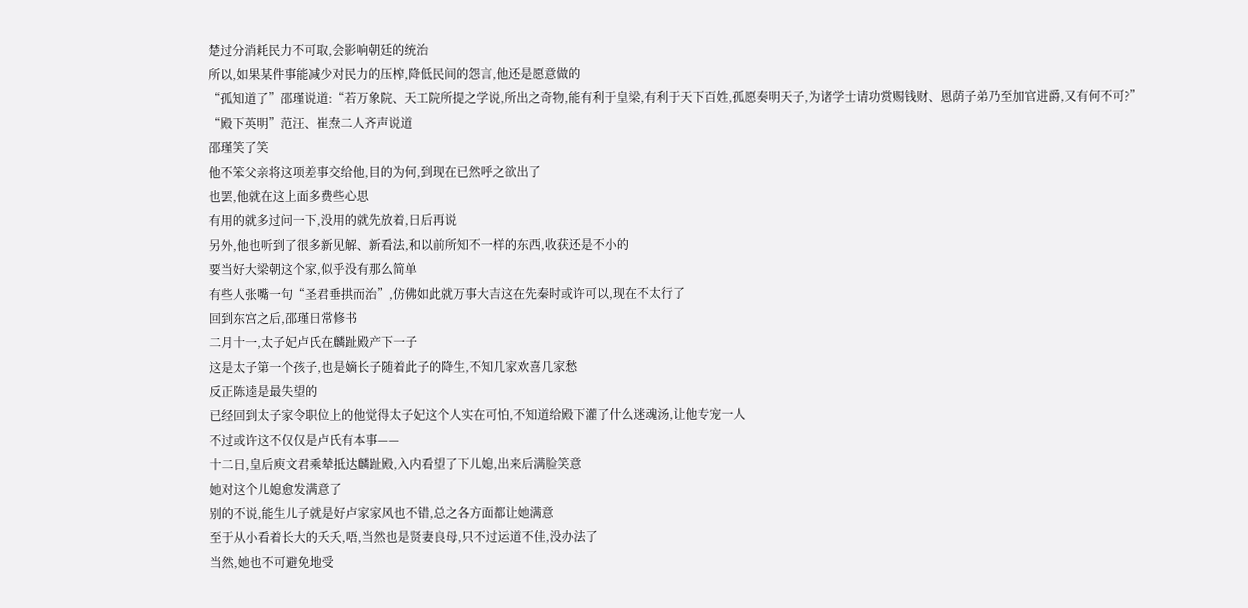楚过分消耗民力不可取,会影响朝廷的统治
所以,如果某件事能减少对民力的压榨,降低民间的怨言,他还是愿意做的
“孤知道了”邵瑾说道:“若万象院、天工院所提之学说,所出之奇物,能有利于皇梁,有利于天下百姓,孤愿奏明天子,为诸学士请功赏赐钱财、恩荫子弟乃至加官进爵,又有何不可?”
“殿下英明”范汪、崔焘二人齐声说道
邵瑾笑了笑
他不笨父亲将这项差事交给他,目的为何,到现在已然呼之欲出了
也罢,他就在这上面多费些心思
有用的就多过问一下,没用的就先放着,日后再说
另外,他也听到了很多新见解、新看法,和以前所知不一样的东西,收获还是不小的
要当好大梁朝这个家,似乎没有那么简单
有些人张嘴一句“圣君垂拱而治”,仿佛如此就万事大吉这在先秦时或许可以,现在不太行了
回到东宫之后,邵瑾日常修书
二月十一,太子妃卢氏在麟趾殿产下一子
这是太子第一个孩子,也是嫡长子随着此子的降生,不知几家欢喜几家愁
反正陈逵是最失望的
已经回到太子家令职位上的他觉得太子妃这个人实在可怕,不知道给殿下灌了什么迷魂汤,让他专宠一人
不过或许这不仅仅是卢氏有本事——
十二日,皇后庾文君乘辇抵达麟趾殿,入内看望了下儿媳,出来后满脸笑意
她对这个儿媳愈发满意了
别的不说,能生儿子就是好卢家家风也不错,总之各方面都让她满意
至于从小看着长大的夭夭,唔,当然也是贤妻良母,只不过运道不佳,没办法了
当然,她也不可避免地受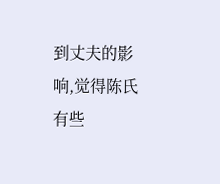到丈夫的影响,觉得陈氏有些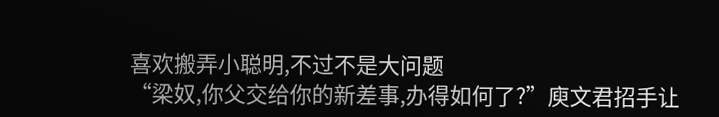喜欢搬弄小聪明,不过不是大问题
“梁奴,你父交给你的新差事,办得如何了?”庾文君招手让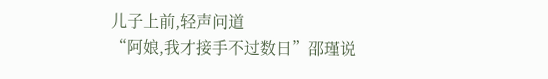儿子上前,轻声问道
“阿娘,我才接手不过数日”邵瑾说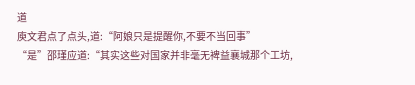道
庾文君点了点头,道:“阿娘只是提醒你,不要不当回事”
“是”邵瑾应道:“其实这些对国家并非毫无裨益襄城那个工坊,